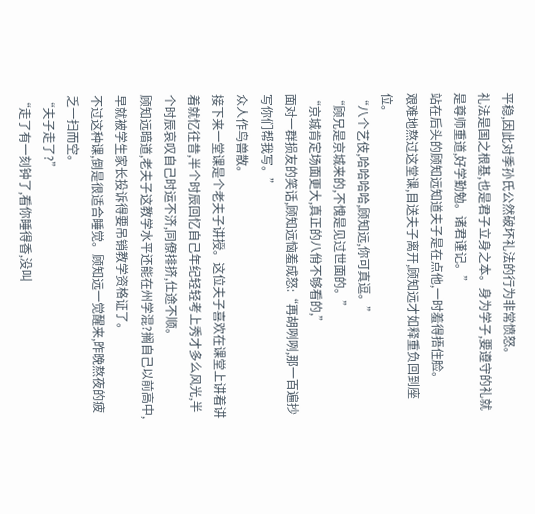平稳,因此对季孙氏公然破坏礼法的行为非常愤怒。
礼法是国之根基,也是君子立身之本。身为学子,要遵守的礼就是尊师重道,好学勤勉。诸君谨记。”
站在后头的顾知远知道夫子是在点他,一时羞得捂住脸。
艰难地熬过这堂课,目送夫子离开,顾知远才如释重负回到座位。
“八个艺伎,哈哈哈哈,顾知远,你可真逗。”
“顾兄是京城来的,不愧是见过世面的。”
“京城肯定场面更大,真正的八佾不够看的,”
面对一群损友的笑话,顾知远恼羞成怒:“再胡咧咧,那一百遍抄写你们帮我写。”
众人作鸟兽散。
接下来一堂课是个老夫子讲授。这位夫子喜欢在课堂上讲着讲着就忆往昔,半个时辰回忆自己年纪轻轻考上秀才多么风光,半个时辰哀叹自己时运不济,同僚排挤,仕途不顺。
顾知远暗道,老夫子这教学水平还能在州学混?搁自己以前高中,早就被学生家长投诉得要吊销教学资格证了。
不过这种课,倒是很适合睡觉。顾知远一觉醒来,昨晚熬夜的疲乏一扫而空。
“夫子走了?”
“走了有一刻钟了,看你睡得香,没叫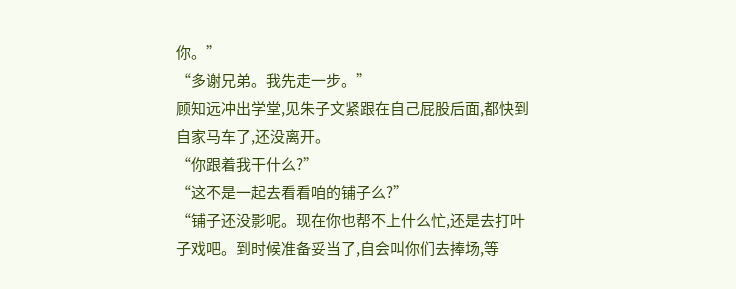你。”
“多谢兄弟。我先走一步。”
顾知远冲出学堂,见朱子文紧跟在自己屁股后面,都快到自家马车了,还没离开。
“你跟着我干什么?”
“这不是一起去看看咱的铺子么?”
“铺子还没影呢。现在你也帮不上什么忙,还是去打叶子戏吧。到时候准备妥当了,自会叫你们去捧场,等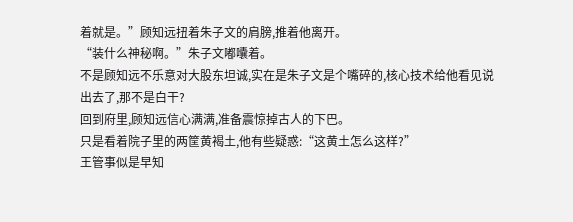着就是。”顾知远扭着朱子文的肩膀,推着他离开。
“装什么神秘啊。”朱子文嘟囔着。
不是顾知远不乐意对大股东坦诚,实在是朱子文是个嘴碎的,核心技术给他看见说出去了,那不是白干?
回到府里,顾知远信心满满,准备震惊掉古人的下巴。
只是看着院子里的两筐黄褐土,他有些疑惑:“这黄土怎么这样?”
王管事似是早知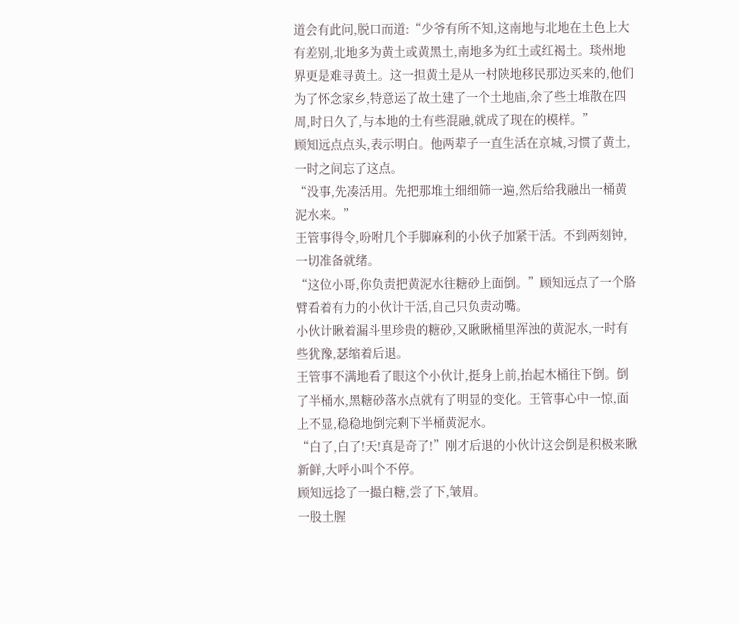道会有此问,脱口而道:“少爷有所不知,这南地与北地在土色上大有差别,北地多为黄土或黄黑土,南地多为红土或红褐土。琰州地界更是难寻黄土。这一担黄土是从一村陕地移民那边买来的,他们为了怀念家乡,特意运了故土建了一个土地庙,余了些土堆散在四周,时日久了,与本地的土有些混融,就成了现在的模样。”
顾知远点点头,表示明白。他两辈子一直生活在京城,习惯了黄土,一时之间忘了这点。
“没事,先凑活用。先把那堆土细细筛一遍,然后给我融出一桶黄泥水来。”
王管事得令,吩咐几个手脚麻利的小伙子加紧干活。不到两刻钟,一切准备就绪。
“这位小哥,你负责把黄泥水往糖砂上面倒。”顾知远点了一个胳臂看着有力的小伙计干活,自己只负责动嘴。
小伙计瞅着漏斗里珍贵的糖砂,又瞅瞅桶里浑浊的黄泥水,一时有些犹豫,瑟缩着后退。
王管事不满地看了眼这个小伙计,挺身上前,抬起木桶往下倒。倒了半桶水,黑糖砂落水点就有了明显的变化。王管事心中一惊,面上不显,稳稳地倒完剩下半桶黄泥水。
“白了,白了!天!真是奇了!”刚才后退的小伙计这会倒是积极来瞅新鲜,大呼小叫个不停。
顾知远捻了一撮白糖,尝了下,皱眉。
一股土腥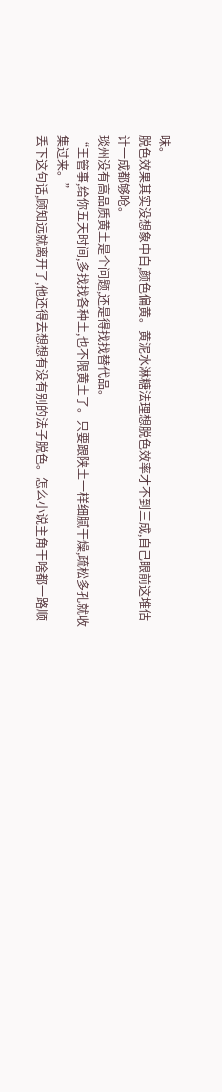味。
脱色效果其实没想象中白,颜色偏黄。黄泥水淋糖法理想脱色效率才不到三成,自己眼前这堆估计一成都够呛。
琰州没有高品质黄土是个问题,还是得找找替代品。
“王管事,给你五天时间,多找找各种土,也不限黄土了。只要跟陕土一样细腻干燥,疏松多孔就收集过来。”
丢下这句话,顾知远就离开了,他还得去想想有没有别的法子脱色。怎么小说主角干啥都一路顺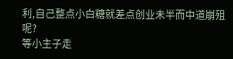利,自己整点小白糖就差点创业未半而中道崩殂呢?
等小主子走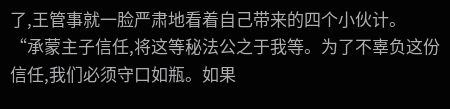了,王管事就一脸严肃地看着自己带来的四个小伙计。
“承蒙主子信任,将这等秘法公之于我等。为了不辜负这份信任,我们必须守口如瓶。如果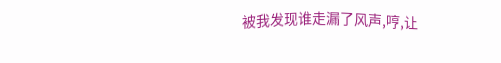被我发现谁走漏了风声,哼,让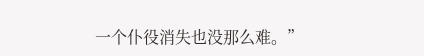一个仆役消失也没那么难。”